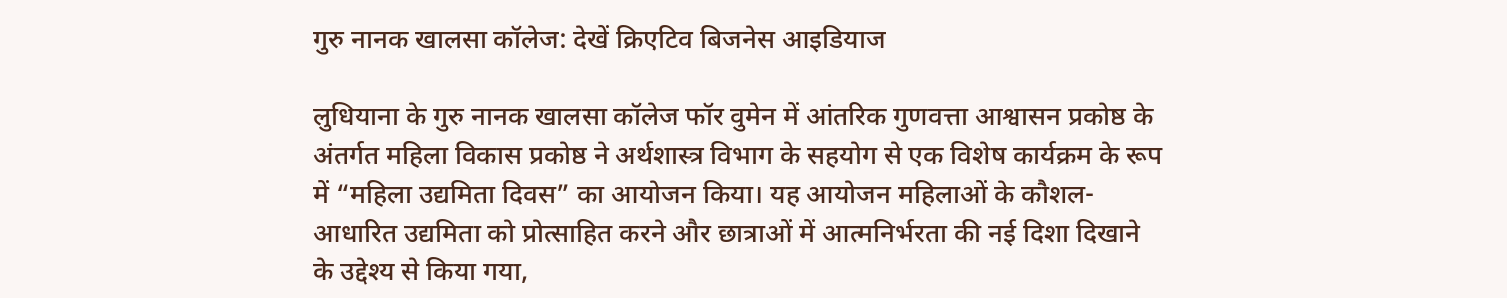गुरु नानक खालसा कॉलेज: देखें क्रिएटिव बिजनेस आइडियाज

लुधियाना के गुरु नानक खालसा कॉलेज फॉर वुमेन में आंतरिक गुणवत्ता आश्वासन प्रकोष्ठ के अंतर्गत महिला विकास प्रकोष्ठ ने अर्थशास्त्र विभाग के सहयोग से एक विशेष कार्यक्रम के रूप में “महिला उद्यमिता दिवस” का आयोजन किया। यह आयोजन महिलाओं के कौशल-आधारित उद्यमिता को प्रोत्साहित करने और छात्राओं में आत्मनिर्भरता की नई दिशा दिखाने के उद्देश्य से किया गया,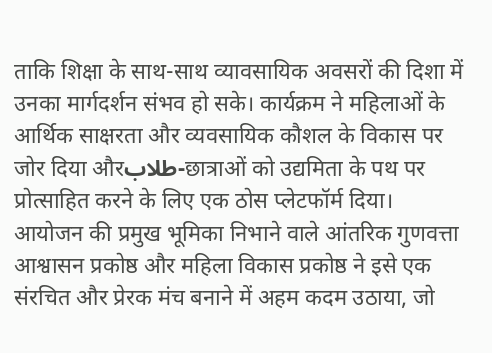ताकि शिक्षा के साथ-साथ व्यावसायिक अवसरों की दिशा में उनका मार्गदर्शन संभव हो सके। कार्यक्रम ने महिलाओं के आर्थिक साक्षरता और व्यवसायिक कौशल के विकास पर जोर दिया औरطلاب-छात्राओं को उद्यमिता के पथ पर प्रोत्साहित करने के लिए एक ठोस प्लेटफॉर्म दिया। आयोजन की प्रमुख भूमिका निभाने वाले आंतरिक गुणवत्ता आश्वासन प्रकोष्ठ और महिला विकास प्रकोष्ठ ने इसे एक संरचित और प्रेरक मंच बनाने में अहम कदम उठाया, जो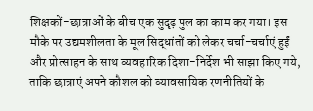शिक्षकों-छात्राओं के बीच एक सुदृढ़ पुल का काम कर गया। इस मौके पर उद्यमशीलता के मूल सिद्धांतों को लेकर चर्चा-चर्चाएं हुईं और प्रोत्साहन के साथ व्यवहारिक दिशा-निर्देश भी साझा किए गये, ताकि छात्राएं अपने कौशल को व्यावसायिक रणनीतियों के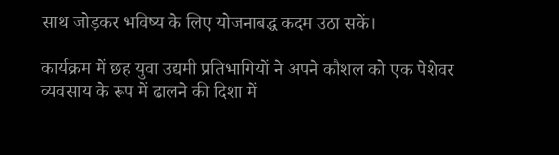साथ जोड़कर भविष्य के लिए योजनाबद्ध कदम उठा सकें।

कार्यक्रम में छह युवा उद्यमी प्रतिभागियों ने अपने कौशल को एक पेशेवर व्यवसाय के रूप में ढालने की दिशा में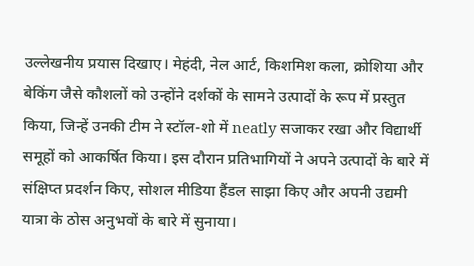उल्लेखनीय प्रयास दिखाए। मेहंदी, नेल आर्ट, किशमिश कला, क्रोशिया और बेकिंग जैसे कौशलों को उन्होंने दर्शकों के सामने उत्पादों के रूप में प्रस्तुत किया, जिन्हें उनकी टीम ने स्टॉल-शो में neatly सजाकर रखा और विद्यार्थी समूहों को आकर्षित किया। इस दौरान प्रतिभागियों ने अपने उत्पादों के बारे में संक्षिप्त प्रदर्शन किए, सोशल मीडिया हैंडल साझा किए और अपनी उद्यमी यात्रा के ठोस अनुभवों के बारे में सुनाया।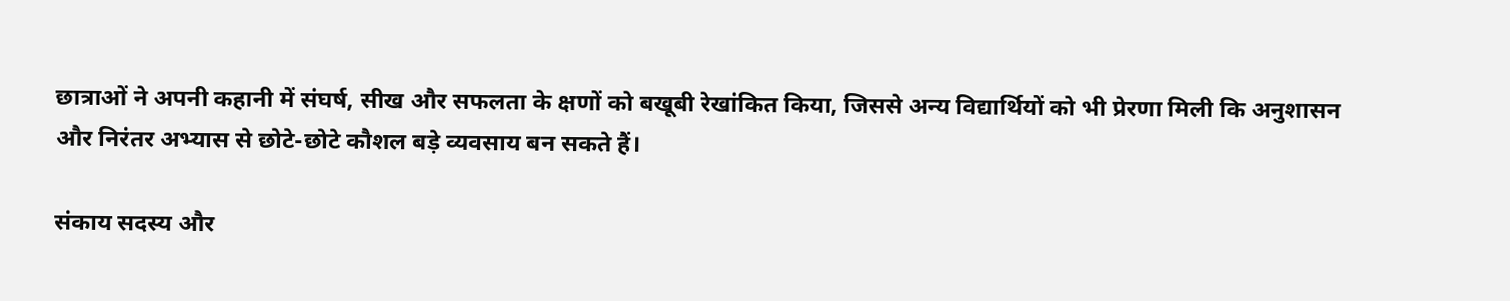छात्राओं ने अपनी कहानी में संघर्ष, सीख और सफलता के क्षणों को बखूबी रेखांकित किया, जिससे अन्य विद्यार्थियों को भी प्रेरणा मिली कि अनुशासन और निरंतर अभ्यास से छोटे-छोटे कौशल बड़े व्यवसाय बन सकते हैं।

संकाय सदस्य और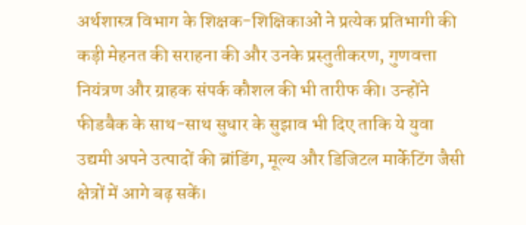अर्थशास्त्र विभाग के शिक्षक-शिक्षिकाओं ने प्रत्येक प्रतिभागी की कड़ी मेहनत की सराहना की और उनके प्रस्तुतीकरण, गुणवत्ता नियंत्रण और ग्राहक संपर्क कौशल की भी तारीफ की। उन्होंने फीडबैक के साथ-साथ सुधार के सुझाव भी दिए ताकि ये युवा उद्यमी अपने उत्पादों की ब्रांडिंग, मूल्य और डिजिटल मार्केटिंग जैसी क्षेत्रों में आगे बढ़ सकें।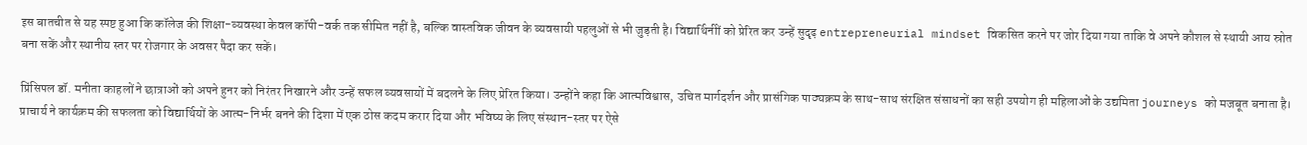इस बातचीत से यह स्पष्ट हुआ कि कॉलेज की शिक्षा-व्यवस्था केवल कॉपी-वर्क तक सीमित नहीं है, बल्कि वास्तविक जीवन के व्यवसायी पहलुओं से भी जुड़ती है। विद्यार्थिनीों को प्रेरित कर उन्हें सुदृढ़ entrepreneurial mindset विकसित करने पर जोर दिया गया ताकि वे अपने कौशल से स्थायी आय स्रोत बना सकें और स्थानीय स्तर पर रोजगार के अवसर पैदा कर सकें।

प्रिंसिपल डॉ. मनीता काहलों ने छात्राओं को अपने हुनर को निरंतर निखारने और उन्हें सफल व्यवसायों में बदलने के लिए प्रेरित किया। उन्होंने कहा कि आत्मविश्वास, उचित मार्गदर्शन और प्रासंगिक पाठ्यक्रम के साथ-साथ संरक्षित संसाधनों का सही उपयोग ही महिलाओं के उद्यमिता journeys को मजबूत बनाता है। प्राचार्य ने कार्यक्रम की सफलता को विद्यार्थियों के आत्म-निर्भर बनने की दिशा में एक ठोस कदम करार दिया और भविष्य के लिए संस्थान-स्तर पर ऐसे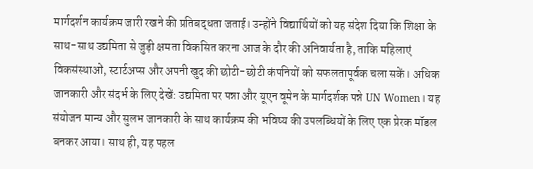मार्गदर्शन कार्यक्रम जारी रखने की प्रतिबद्धता जताई। उन्होंने विद्यार्थियों को यह संदेश दिया कि शिक्षा के साथ-साथ उद्यमिता से जुड़ी क्षमता विकसित करना आज के दौर की अनिवार्यता है, ताकि महिलाएं विकसंस्थाओं, स्टार्टअप्स और अपनी खुद की छोटी-छोटी कंपनियों को सफलतापूर्वक चला सकें। अधिक जानकारी और संदर्भ के लिए देखें: उद्यमिता पर पन्ना और यूएन वूमेन के मार्गदर्शक पन्ने UN Women। यह संयोजन मान्य और सुलभ जानकारी के साथ कार्यक्रम की भविष्य की उपलब्धियों के लिए एक प्रेरक मॉडल बनकर आया। साथ ही, यह पहल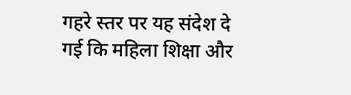गहरे स्तर पर यह संदेश दे गई कि महिला शिक्षा और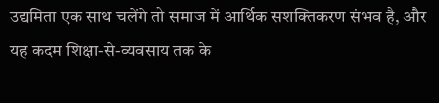उद्यमिता एक साथ चलेंगे तो समाज में आर्थिक सशक्तिकरण संभव है, और यह कदम शिक्षा-से-व्यवसाय तक के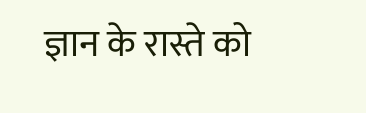ज्ञान के रास्ते को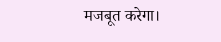मजबूत करेगा।